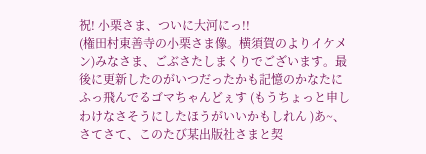祝! 小栗さま、ついに大河にっ!!
(権田村東善寺の小栗さま像。横須賀のよりイケメン)みなさま、ごぶさたしまくりでございます。最後に更新したのがいつだったかも記憶のかなたにふっ飛んでるゴマちゃんどぇす (もうちょっと申しわけなさそうにしたほうがいいかもしれん )あ~、さてさて、このたび某出版社さまと契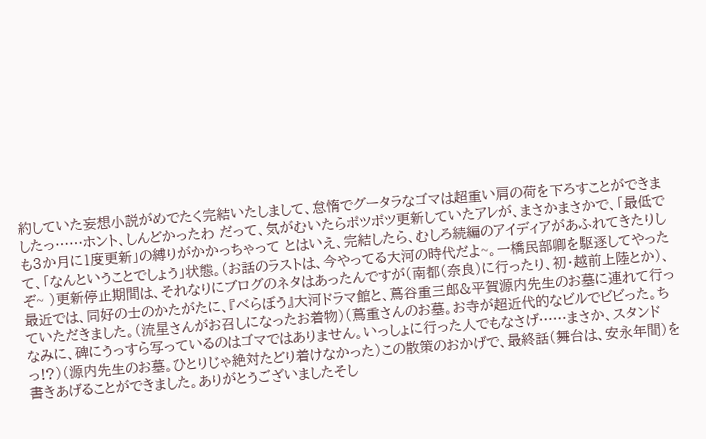約していた妄想小説がめでたく完結いたしまして、怠惰でグータラなゴマは超重い肩の荷を下ろすことができましたっ……ホント、しんどかったわ だって、気がむいたらポツポツ更新していたアレが、まさかまさかで、「最低でも3か月に1度更新」の縛りがかかっちゃって とはいえ、完結したら、むしろ続編のアイディアがあふれてきたりして、「なんということでしょう」状態。(お話のラストは、今やってる大河の時代だよ~。一橋民部卿を駆逐してやったぞ~ )更新停止期間は、それなりにブログのネタはあったんですが(南都(奈良)に行ったり、初・越前上陸とか)、最近では、同好の士のかたがたに、『べらぼう』大河ドラマ館と、蔦谷重三郎&平賀源内先生のお墓に連れて行っていただきました。(流星さんがお召しになったお着物)(蔦重さんのお墓。お寺が超近代的なビルでビビった。ちなみに、碑にうっすら写っているのはゴマではありません。いっしょに行った人でもなさげ……まさか、スタンドっ!?)(源内先生のお墓。ひとりじゃ絶対たどり着けなかった)この散策のおかげで、最終話(舞台は、安永年間)を書きあげることができました。ありがとうございましたそし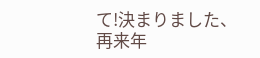て!決まりました、再来年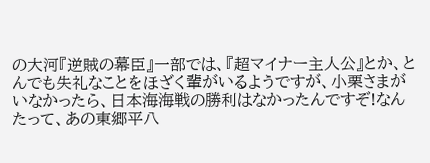の大河『逆賊の幕臣』一部では、『超マイナー主人公』とか、とんでも失礼なことをほざく輩がいるようですが、小栗さまがいなかったら、日本海海戦の勝利はなかったんですぞ!なんたって、あの東郷平八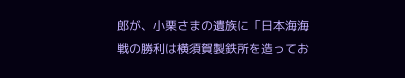郎が、小栗さまの遺族に「日本海海戦の勝利は横須賀製鉄所を造ってお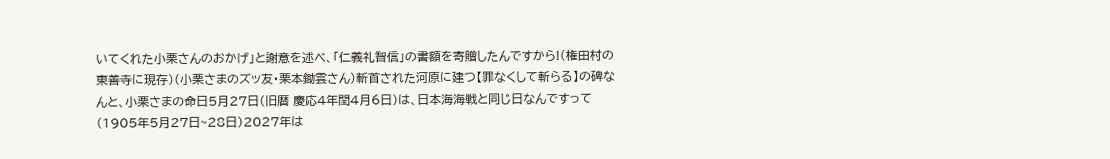いてくれた小栗さんのおかげ」と謝意を述べ、「仁義礼智信」の書額を寄贈したんですから!(権田村の東善寺に現存)(小栗さまのズッ友・栗本鋤雲さん)斬首された河原に建つ【罪なくして斬らる】の碑なんと、小栗さまの命日5月27日(旧暦 慶応4年閏4月6日)は、日本海海戦と同じ日なんですって(1905年5月27日~28日)2027年は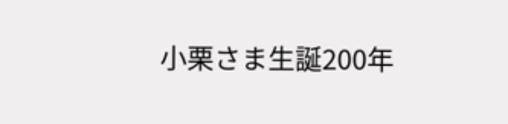小栗さま生誕200年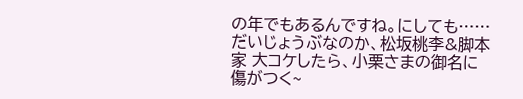の年でもあるんですね。にしても……だいじょうぶなのか、松坂桃李&脚本家 大コケしたら、小栗さまの御名に傷がつく~